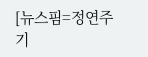[뉴스핌=정연주 기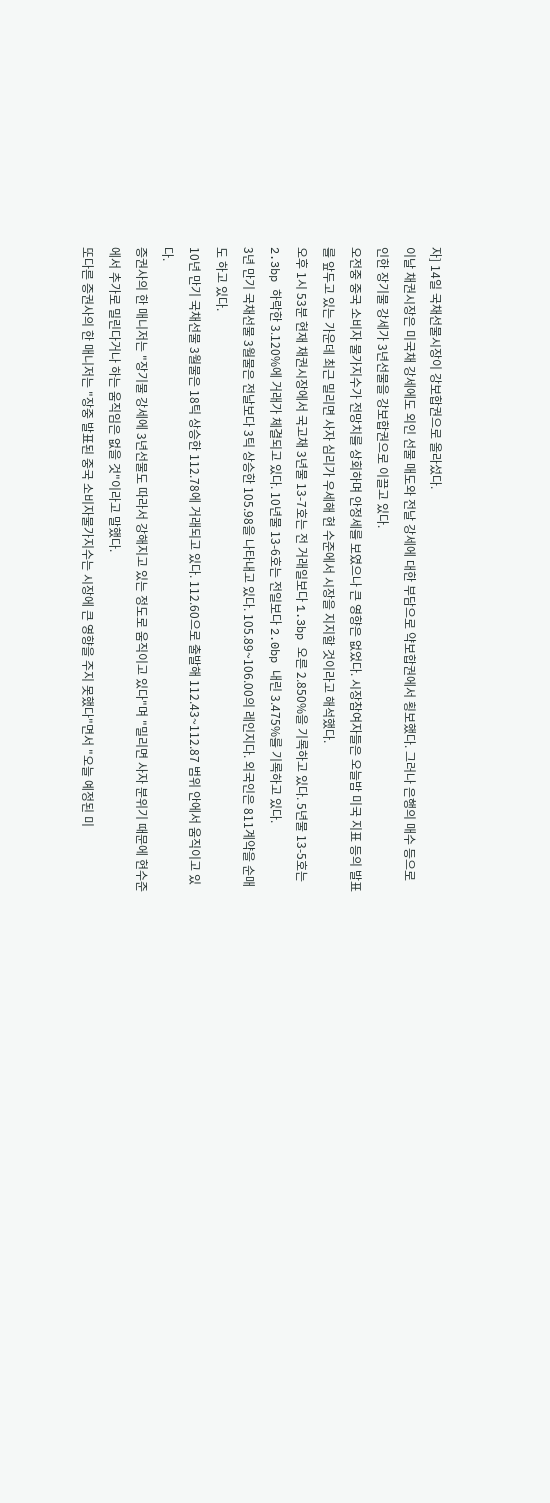자] 14일 국채선물시장이 강보합권으로 올라섰다.
이날 채권시장은 미국채 강세에도 외인 선물 매도와 전날 강세에 대한 부담으로 약보합권에서 횡보했다. 그러나 은행의 매수 등으로 인한 장기물 강세가 3년선물을 강보합권으로 이끌고 있다.
오전중 중국 소비자 물가지수가 전망치를 상회하며 안정세를 보였으나 큰 영향은 없었다. 시장참여자들은 오늘밤 미국 지표 등의 발표를 앞두고 있는 가운데 최근 밀리면 사자 심리가 우세해 현 수준에서 시장을 지지할 것이라고 해석했다.
오후 1시 53분 현재 채권시장에서 국고채 3년물 13-7호는 전 거래일보다 1.3bp 오른 2.850%을 기록하고 있다. 5년물 13-5호는 2.3bp 하락한 3.120%에 거래가 체결되고 있다. 10년물 13-6호는 전일보다 2.0bp 내린 3.475%를 기록하고 있다.
3년 만기 국채선물 3월물은 전날보다 3틱 상승한 105.98을 나타내고 있다. 105.89~106.00의 레인지다. 외국인은 811계약을 순매도 하고 있다.
10년 만기 국채선물 3월물은 18틱 상승한 112.78에 거래되고 있다. 112.60으로 출발해 112.43~112.87 범위 안에서 움직이고 있다.
증권사의 한 매니저는 "장기물 강세에 3년선물도 따라서 강해지고 있는 정도로 움직이고 있다"며 "밀리면 사자 분위기 때문에 현수준에서 추가로 밀린다거나 하는 움직임은 없을 것"이라고 말했다.
또다른 증권사의 한 매니저는 "장중 발표된 중국 소비자물가지수는 시장에 큰 영향을 주지 못했다"면서 "오늘 예정된 미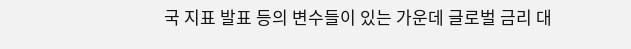국 지표 발표 등의 변수들이 있는 가운데 글로벌 금리 대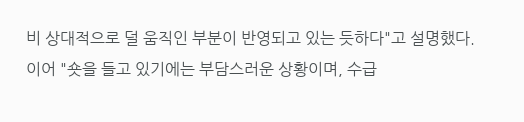비 상대적으로 덜 움직인 부분이 반영되고 있는 듯하다"고 설명했다.
이어 "숏을 들고 있기에는 부담스러운 상황이며, 수급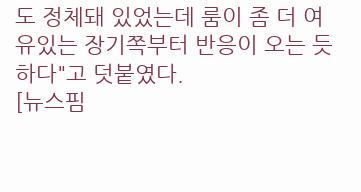도 정체돼 있었는데 룸이 좀 더 여유있는 장기쪽부터 반응이 오는 듯하다"고 덧붙였다.
[뉴스핌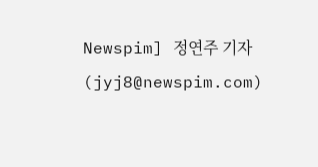Newspim] 정연주 기자 (jyj8@newspim.com)